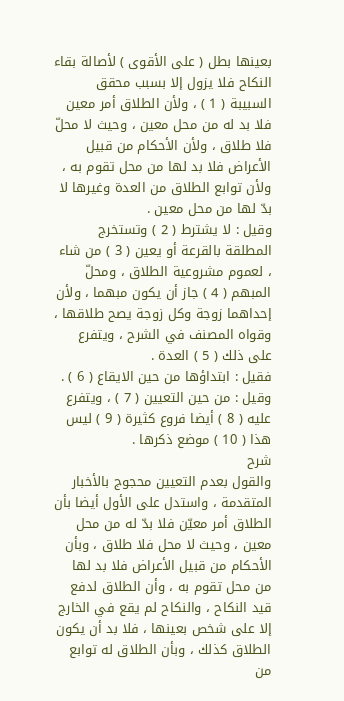بعينها بطل ( على الأقوى ) لأصالة بقاء النكاح فلا يزول إلا بسبب محقق السبيبة ( 1 ) ، ولأن الطلاق أمر معين فلا بد له من محل معين ، وحيث لا محلّ فلا طلاق ، ولأن الأحكام من قبيل الأعراض فلا بد لها من محل تقوم به ، ولأن توابع الطلاق من العدة وغيرها لا بدّ لها من محل معين .
وقيل : لا يشترط ( 2 ) وتستخرج المطلقة بالقرعة أو يعين ( 3 ) من شاء ، لعموم مشروعية الطلاق ، ومحلّ المبهم ( 4 ) جاز أن يكون مبهما ، ولأن إحداهما زوجة وكل زوجة يصح طلاقها ، وقواه المصنف في الشرح ، ويتفرع على ذلك ( 5 ) العدة .
فقيل : ابتداؤها من حين الايقاع ( 6 ) .
وقيل : من حين التعيين ( 7 ) ، ويتفرع عليه ( 8 ) أيضا فروع كثيرة ( 9 ) ليس هذا ( 10 ) موضع ذكرها .
شرح
والقول بعدم التعيين محجوج بالأخبار المتقدمة ، واستدل على الأول أيضا بأن الطلاق أمر معيّن فلا بدّ له من محل معين ، وحيث لا محل فلا طلاق ، وبأن الأحكام من قبيل الأعراض فلا بد لها من محل تقوم به ، وأن الطلاق لدفع قيد النكاح ، والنكاح لم يقع في الخارج إلا على شخص بعينها ، فلا بد أن يكون الطلاق كذلك ، وبأن الطلاق له توابع من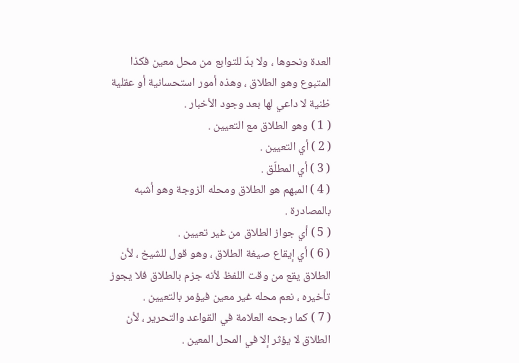العدة ونحوها ، ولا بدّ للتوابع من محل معين فكذا المتبوع وهو الطلاق ، وهذه أمور استحسانية أو عقلية ظنية لا داعي لها بعد وجود الأخبار .
( 1 ) وهو الطلاق مع التعيين .
( 2 ) أي التعيين .
( 3 ) أي المطلّق .
( 4 ) المبهم هو الطلاق ومحله الزوجة وهو أشبه بالمصادرة .
( 5 ) أي جواز الطلاق من غير تعيين .
( 6 ) أي إيقاع صيغة الطلاق ، وهو قول للشيخ ، لأن الطلاق يقع من وقت اللفظ لأنه جزم بالطلاق فلا يجوز تأخيره ، نعم محله غير معين فيؤمر بالتعيين .
( 7 ) كما رجحه العلامة في القواعد والتحرير ، لأن الطلاق لا يؤثر إلا في المحل المعين .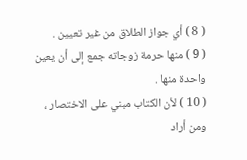( 8 ) أي جواز الطلاق من غير تعيين .
( 9 ) منها حرمة زوجاته جمع إلى أن يعين واحدة منها .
( 10 ) لأن الكتاب مبني على الاختصار ، ومن أراد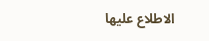الاطلاع عليها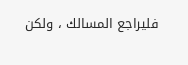فليراجع المسالك ، ولكن